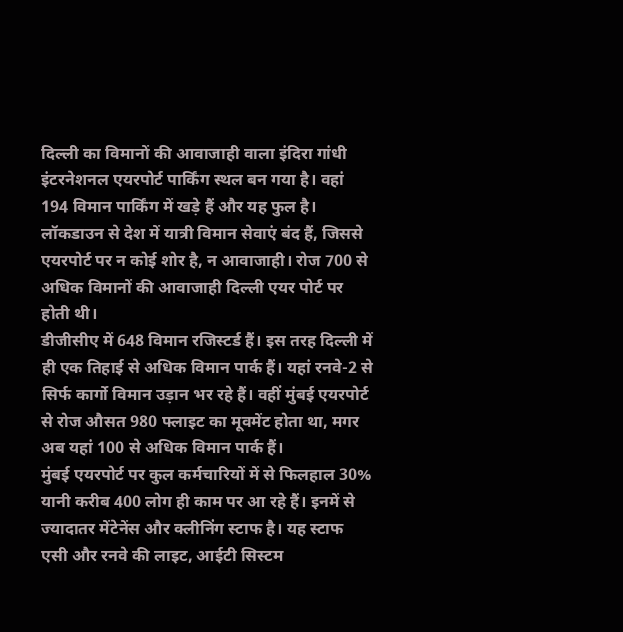दिल्ली का विमानों की आवाजाही वाला इंदिरा गांधी इंटरनेशनल एयरपोर्ट पार्किंग स्थल बन गया है। वहां 194 विमान पार्किंग में खड़े हैं और यह फुल है। लॉकडाउन से देश में यात्री विमान सेवाएं बंद हैं, जिससे एयरपोर्ट पर न कोई शोर है, न आवाजाही। रोज 700 से अधिक विमानों की आवाजाही दिल्ली एयर पोर्ट पर होती थी।
डीजीसीए में 648 विमान रजिस्टर्ड हैं। इस तरह दिल्ली में ही एक तिहाई से अधिक विमान पार्क हैं। यहां रनवे-2 से सिर्फ कार्गो विमान उड़ान भर रहे हैं। वहीं मुंबई एयरपोर्ट से रोज औसत 980 फ्लाइट का मूवमेंट होता था, मगर अब यहां 100 से अधिक विमान पार्क हैं।
मुंबई एयरपोर्ट पर कुल कर्मचारियों में से फिलहाल 30% यानी करीब 400 लोग ही काम पर आ रहे हैं। इनमें से ज्यादातर मेंटेनेंस और क्लीनिंग स्टाफ है। यह स्टाफ एसी और रनवे की लाइट, आईटी सिस्टम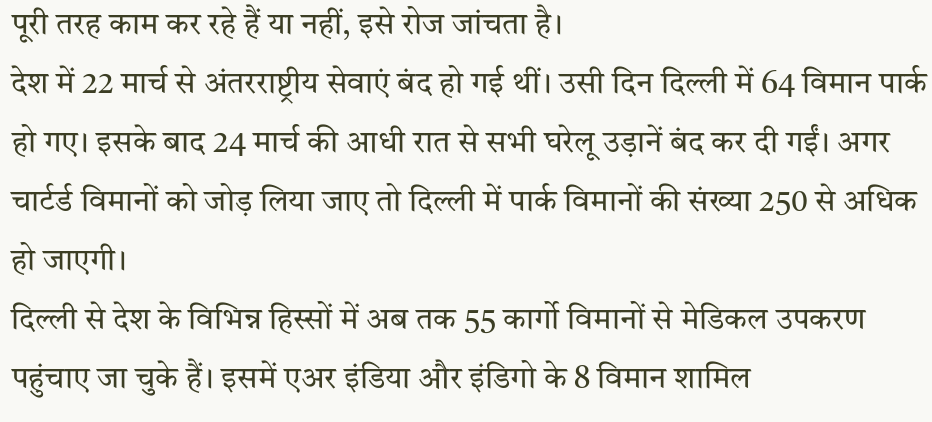पूरी तरह काम कर रहे हैं या नहीं, इसे रोज जांचता है।
देश में 22 मार्च से अंतरराष्ट्रीय सेवाएं बंद हो गई थीं। उसी दिन दिल्ली में 64 विमान पार्क हो गए। इसके बाद 24 मार्च की आधी रात से सभी घरेलू उड़ानें बंद कर दी गईं। अगर चार्टर्ड विमानों को जोड़ लिया जाए तो दिल्ली में पार्क विमानों की संख्या 250 से अधिक हो जाएगी।
दिल्ली से देश के विभिन्न हिस्सों में अब तक 55 कार्गो विमानों से मेडिकल उपकरण पहुंचाए जा चुके हैं। इसमें एअर इंडिया और इंडिगो के 8 विमान शामिल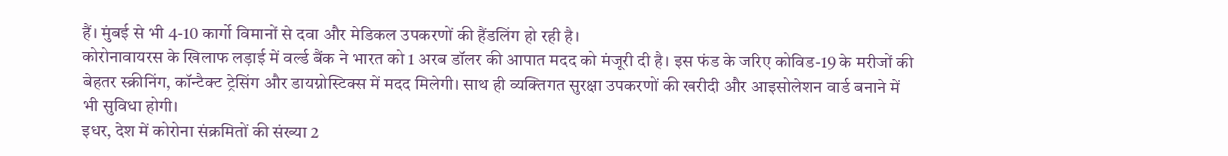हैं। मुंबई से भी 4-10 कार्गो विमानों से दवा और मेडिकल उपकरणों की हैंडलिंग हो रही है।
कोरोनावायरस के खिलाफ लड़ाई में वर्ल्ड बैंक ने भारत को 1 अरब डॉलर की आपात मदद को मंजूरी दी है। इस फंड के जरिए कोविड-19 के मरीजों की बेहतर स्क्रीनिंग, कॉन्टैक्ट ट्रेसिंग और डायग्नोस्टिक्स में मदद मिलेगी। साथ ही व्यक्तिगत सुरक्षा उपकरणों की खरीदी और आइसोलेशन वार्ड बनाने में भी सुविधा होगी।
इधर, देश में कोरोना संक्रमितों की संख्या 2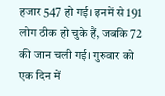हजार 547 हो गई। इनमें से 191 लोग ठीक हो चुके हैं, जबकि 72 की जान चली गई। गुरुवार को एक दिन में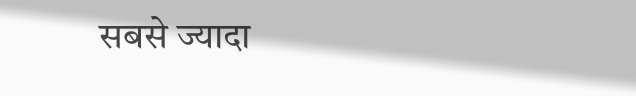सबसे ज्यादा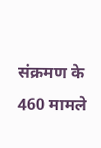संक्रमण के 460 मामले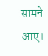सामने आए।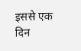इससे एक दिन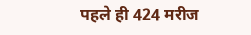पहले ही 424 मरीज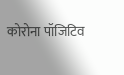कोरोना पॉजिटिव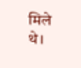मिले थे।